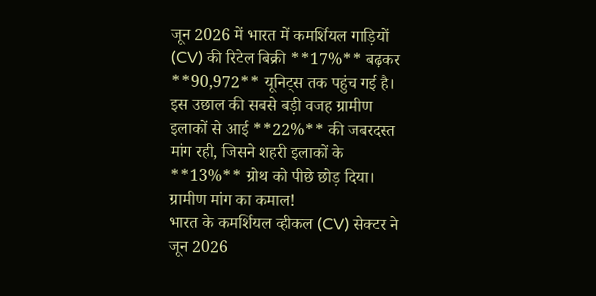जून 2026 में भारत में कमर्शियल गाड़ियों (CV) की रिटेल बिक्री **17%** बढ़कर **90,972** यूनिट्स तक पहुंच गई है। इस उछाल की सबसे बड़ी वजह ग्रामीण इलाकों से आई **22%** की जबरदस्त मांग रही, जिसने शहरी इलाकों के **13%** ग्रोथ को पीछे छोड़ दिया।
ग्रामीण मांग का कमाल!
भारत के कमर्शियल व्हीकल (CV) सेक्टर ने जून 2026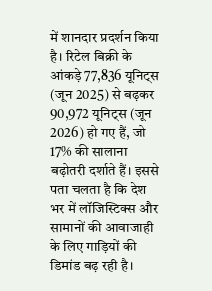में शानदार प्रदर्शन किया है। रिटेल बिक्री के आंकड़े 77,836 यूनिट्स (जून 2025) से बढ़कर 90,972 यूनिट्स (जून 2026) हो गए हैं, जो 17% की सालाना बढ़ोतरी दर्शाते हैं। इससे पता चलता है कि देश भर में लॉजिस्टिक्स और सामानों की आवाजाही के लिए गाड़ियों की डिमांड बढ़ रही है।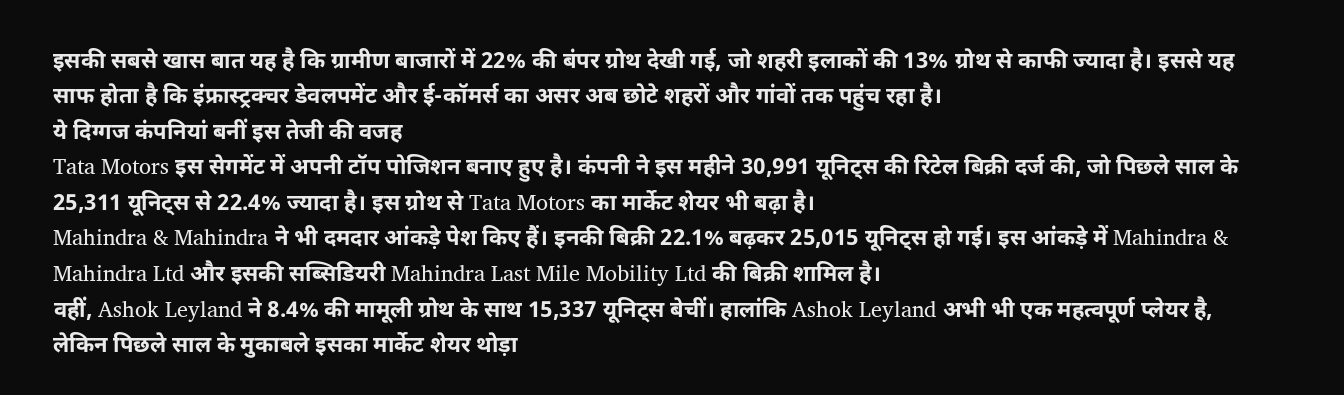इसकी सबसे खास बात यह है कि ग्रामीण बाजारों में 22% की बंपर ग्रोथ देखी गई, जो शहरी इलाकों की 13% ग्रोथ से काफी ज्यादा है। इससे यह साफ होता है कि इंफ्रास्ट्रक्चर डेवलपमेंट और ई-कॉमर्स का असर अब छोटे शहरों और गांवों तक पहुंच रहा है।
ये दिग्गज कंपनियां बनीं इस तेजी की वजह
Tata Motors इस सेगमेंट में अपनी टॉप पोजिशन बनाए हुए है। कंपनी ने इस महीने 30,991 यूनिट्स की रिटेल बिक्री दर्ज की, जो पिछले साल के 25,311 यूनिट्स से 22.4% ज्यादा है। इस ग्रोथ से Tata Motors का मार्केट शेयर भी बढ़ा है।
Mahindra & Mahindra ने भी दमदार आंकड़े पेश किए हैं। इनकी बिक्री 22.1% बढ़कर 25,015 यूनिट्स हो गई। इस आंकड़े में Mahindra & Mahindra Ltd और इसकी सब्सिडियरी Mahindra Last Mile Mobility Ltd की बिक्री शामिल है।
वहीं, Ashok Leyland ने 8.4% की मामूली ग्रोथ के साथ 15,337 यूनिट्स बेचीं। हालांकि Ashok Leyland अभी भी एक महत्वपूर्ण प्लेयर है, लेकिन पिछले साल के मुकाबले इसका मार्केट शेयर थोड़ा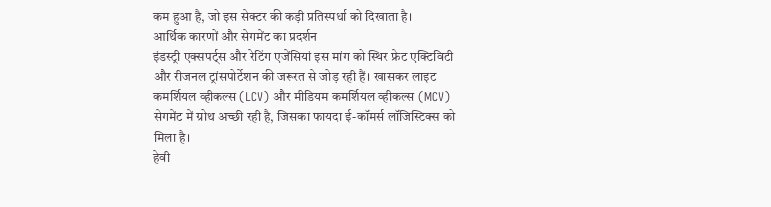कम हुआ है, जो इस सेक्टर की कड़ी प्रतिस्पर्धा को दिखाता है।
आर्थिक कारणों और सेगमेंट का प्रदर्शन
इंडस्ट्री एक्सपर्ट्स और रेटिंग एजेंसियां इस मांग को स्थिर फ्रेट एक्टिविटी और रीजनल ट्रांसपोर्टेशन की जरूरत से जोड़ रही हैं। खासकर लाइट कमर्शियल व्हीकल्स (LCV) और मीडियम कमर्शियल व्हीकल्स (MCV) सेगमेंट में ग्रोथ अच्छी रही है, जिसका फायदा ई-कॉमर्स लॉजिस्टिक्स को मिला है।
हेवी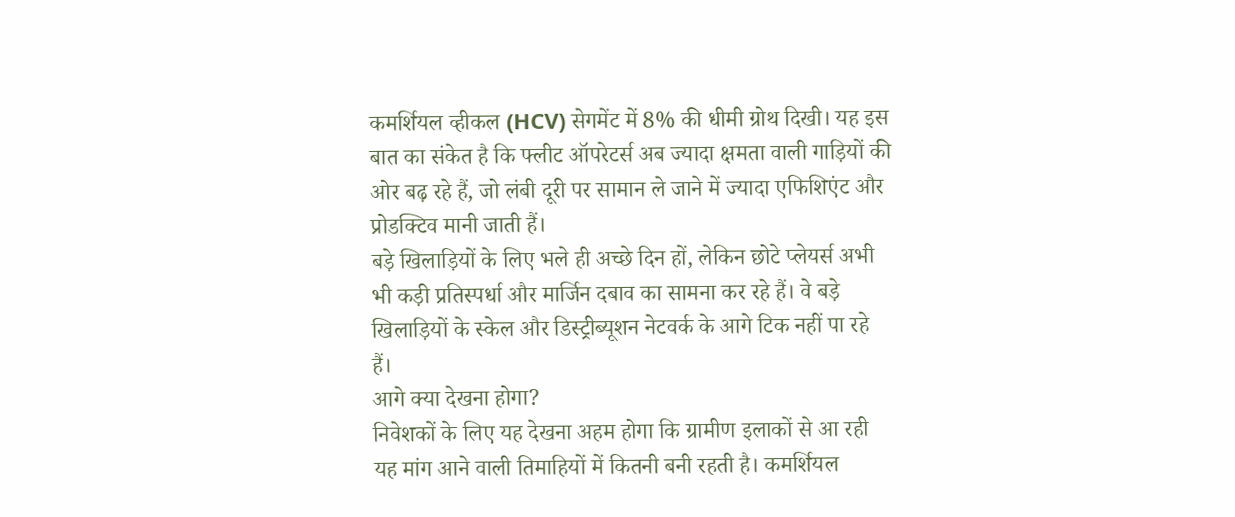कमर्शियल व्हीकल (HCV) सेगमेंट में 8% की धीमी ग्रोथ दिखी। यह इस बात का संकेत है कि फ्लीट ऑपरेटर्स अब ज्यादा क्षमता वाली गाड़ियों की ओर बढ़ रहे हैं, जो लंबी दूरी पर सामान ले जाने में ज्यादा एफिशिएंट और प्रोडक्टिव मानी जाती हैं।
बड़े खिलाड़ियों के लिए भले ही अच्छे दिन हों, लेकिन छोटे प्लेयर्स अभी भी कड़ी प्रतिस्पर्धा और मार्जिन दबाव का सामना कर रहे हैं। वे बड़े खिलाड़ियों के स्केल और डिस्ट्रीब्यूशन नेटवर्क के आगे टिक नहीं पा रहे हैं।
आगे क्या देखना होगा?
निवेशकों के लिए यह देखना अहम होगा कि ग्रामीण इलाकों से आ रही यह मांग आने वाली तिमाहियों में कितनी बनी रहती है। कमर्शियल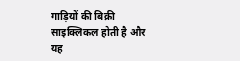गाड़ियों की बिक्री साइक्लिकल होती है और यह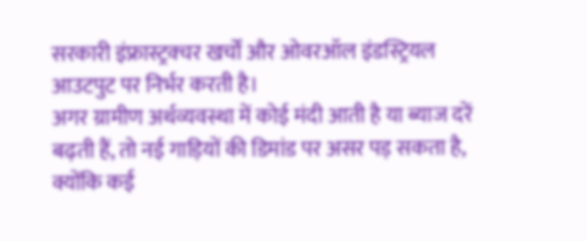सरकारी इंफ्रास्ट्रक्चर खर्चों और ओवरऑल इंडस्ट्रियल आउटपुट पर निर्भर करती है।
अगर ग्रामीण अर्थव्यवस्था में कोई मंदी आती है या ब्याज दरें बढ़ती हैं, तो नई गाड़ियों की डिमांड पर असर पड़ सकता है, क्योंकि कई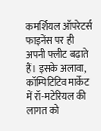कमर्शियल ऑपरेटर्स फाइनेंस पर ही अपनी फ्लीट बढ़ाते हैं। इसके अलावा, कॉम्पिटिटिव मार्केट में रॉ-मटेरियल की लागत को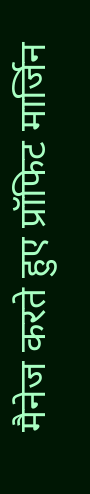मैनेज करते हुए प्रॉफिट मार्जिन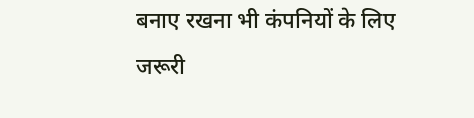बनाए रखना भी कंपनियों के लिए जरूरी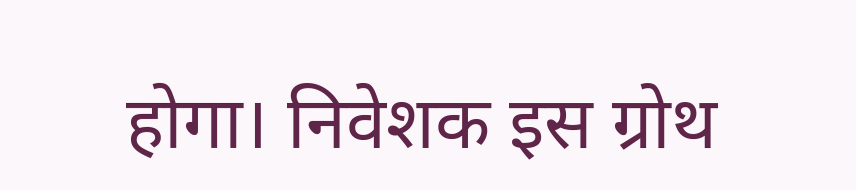होगा। निवेशक इस ग्रोथ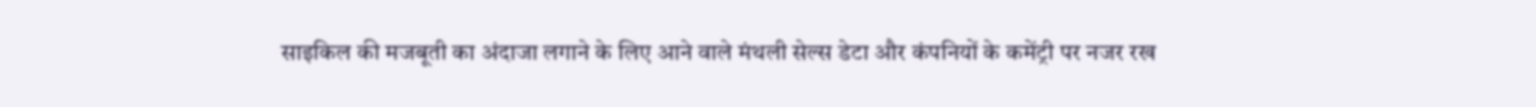साइकिल की मजबूती का अंदाजा लगाने के लिए आने वाले मंथली सेल्स डेटा और कंपनियों के कमेंट्री पर नजर रख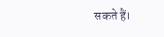सकते हैं।